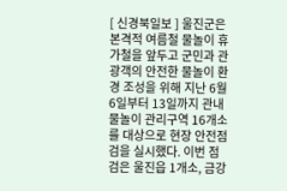[ 신경북일보 ] 울진군은 본격적 여름철 물놀이 휴가철을 앞두고 군민과 관광객의 안전한 물놀이 환경 조성을 위해 지난 6월 6일부터 13일까지 관내 물놀이 관리구역 16개소를 대상으로 현장 안전점검을 실시했다. 이번 점검은 울진읍 1개소, 금강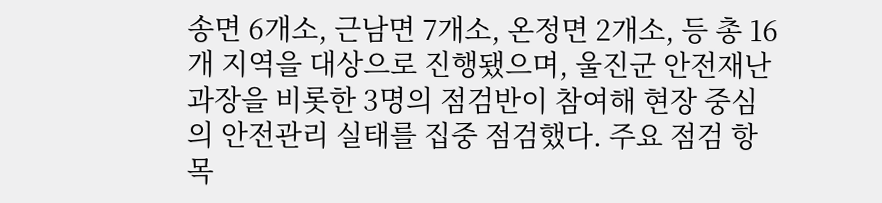송면 6개소, 근남면 7개소, 온정면 2개소, 등 총 16개 지역을 대상으로 진행됐으며, 울진군 안전재난과장을 비롯한 3명의 점검반이 참여해 현장 중심의 안전관리 실태를 집중 점검했다. 주요 점검 항목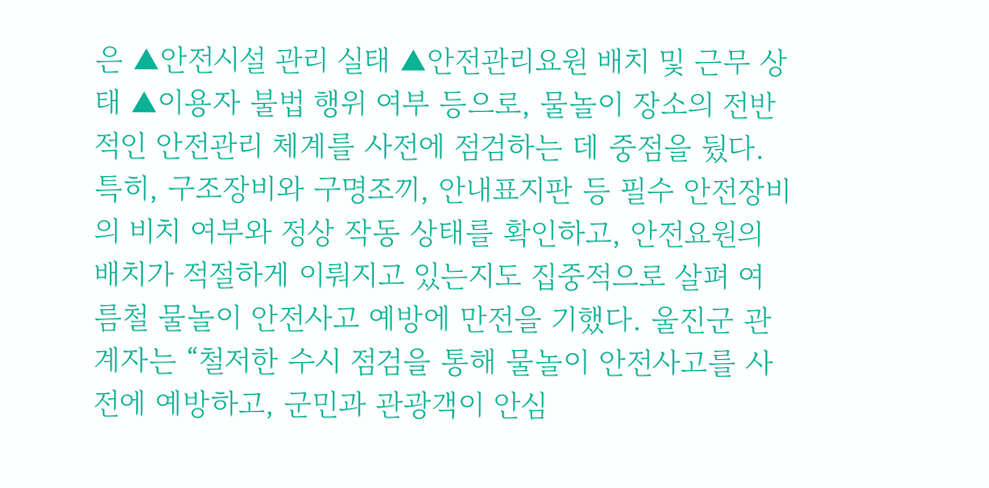은 ▲안전시설 관리 실태 ▲안전관리요원 배치 및 근무 상태 ▲이용자 불법 행위 여부 등으로, 물놀이 장소의 전반적인 안전관리 체계를 사전에 점검하는 데 중점을 뒀다. 특히, 구조장비와 구명조끼, 안내표지판 등 필수 안전장비의 비치 여부와 정상 작동 상태를 확인하고, 안전요원의 배치가 적절하게 이뤄지고 있는지도 집중적으로 살펴 여름철 물놀이 안전사고 예방에 만전을 기했다. 울진군 관계자는 “철저한 수시 점검을 통해 물놀이 안전사고를 사전에 예방하고, 군민과 관광객이 안심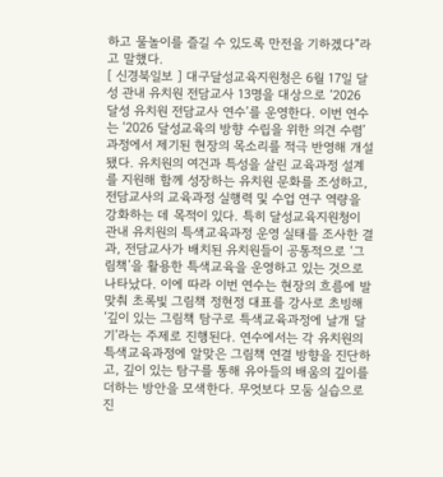하고 물놀이를 즐길 수 있도록 만전을 기하겠다”라고 말했다.
[ 신경북일보 ] 대구달성교육지원청은 6월 17일 달성 관내 유치원 전담교사 13명을 대상으로 ‘2026 달성 유치원 전담교사 연수’를 운영한다. 이번 연수는 ‘2026 달성교육의 방향 수립을 위한 의견 수렴’ 과정에서 제기된 현장의 목소리를 적극 반영해 개설됐다. 유치원의 여건과 특성을 살린 교육과정 설계를 지원해 함께 성장하는 유치원 문화를 조성하고, 전담교사의 교육과정 실행력 및 수업 연구 역량을 강화하는 데 목적이 있다. 특히 달성교육지원청이 관내 유치원의 특색교육과정 운영 실태를 조사한 결과, 전담교사가 배치된 유치원들이 공통적으로 ‘그림책’을 활용한 특색교육을 운영하고 있는 것으로 나타났다. 이에 따라 이번 연수는 현장의 흐름에 발맞춰 초록빛 그림책 정현정 대표를 강사로 초빙해 ‘깊이 있는 그림책 탐구로 특색교육과정에 날개 달기’라는 주제로 진행된다. 연수에서는 각 유치원의 특색교육과정에 알맞은 그림책 연결 방향을 진단하고, 깊이 있는 탐구를 통해 유아들의 배움의 깊이를 더하는 방안을 모색한다. 무엇보다 모둠 실습으로 진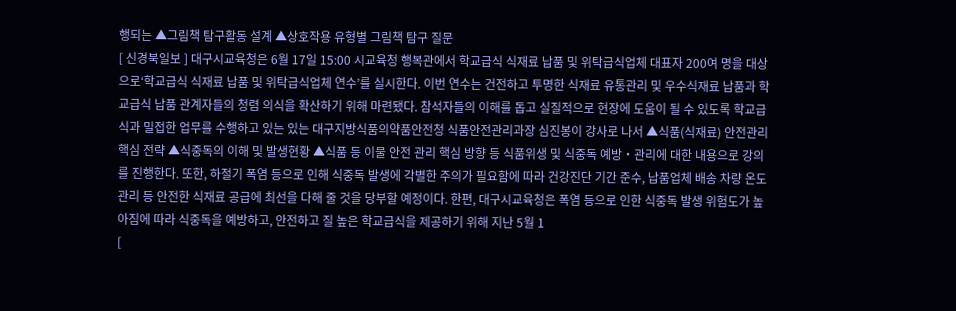행되는 ▲그림책 탐구활동 설계 ▲상호작용 유형별 그림책 탐구 질문
[ 신경북일보 ] 대구시교육청은 6월 17일 15:00 시교육청 행복관에서 학교급식 식재료 납품 및 위탁급식업체 대표자 200여 명을 대상으로‘학교급식 식재료 납품 및 위탁급식업체 연수’를 실시한다. 이번 연수는 건전하고 투명한 식재료 유통관리 및 우수식재료 납품과 학교급식 납품 관계자들의 청렴 의식을 확산하기 위해 마련됐다. 참석자들의 이해를 돕고 실질적으로 현장에 도움이 될 수 있도록 학교급식과 밀접한 업무를 수행하고 있는 있는 대구지방식품의약품안전청 식품안전관리과장 심진봉이 강사로 나서 ▲식품(식재료) 안전관리 핵심 전략 ▲식중독의 이해 및 발생현황 ▲식품 등 이물 안전 관리 핵심 방향 등 식품위생 및 식중독 예방‧관리에 대한 내용으로 강의를 진행한다. 또한, 하절기 폭염 등으로 인해 식중독 발생에 각별한 주의가 필요함에 따라 건강진단 기간 준수, 납품업체 배송 차량 온도 관리 등 안전한 식재료 공급에 최선을 다해 줄 것을 당부할 예정이다. 한편, 대구시교육청은 폭염 등으로 인한 식중독 발생 위험도가 높아짐에 따라 식중독을 예방하고, 안전하고 질 높은 학교급식을 제공하기 위해 지난 5월 1
[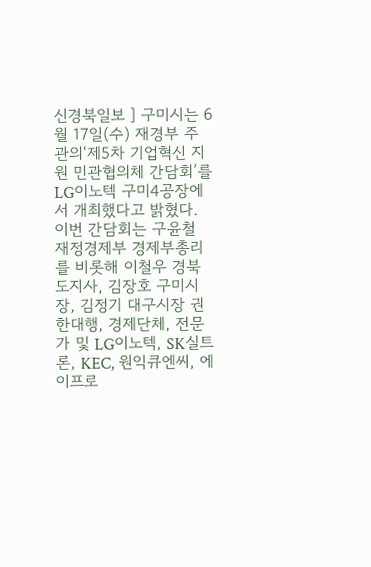신경북일보 ] 구미시는 6월 17일(수) 재경부 주관의‘제5차 기업혁신 지원 민관협의체 간담회’를 LG이노텍 구미4공장에서 개최했다고 밝혔다. 이번 간담회는 구윤철 재정경제부 경제부총리를 비롯해 이철우 경북도지사, 김장호 구미시장, 김정기 대구시장 권한대행, 경제단체, 전문가 및 LG이노텍, SK실트론, KEC, 원익큐엔씨, 에이프로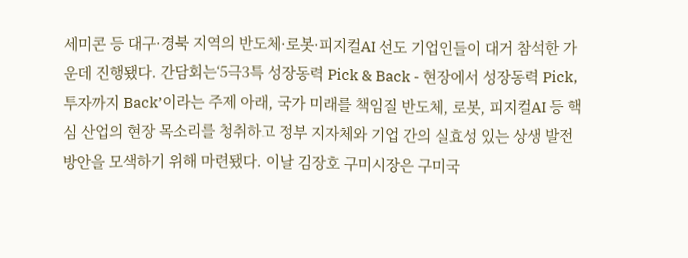세미콘 등 대구·경북 지역의 반도체·로봇·피지컬AI 선도 기업인들이 대거 참석한 가운데 진행됐다. 간담회는‘5극3특 성장동력 Pick & Back - 현장에서 성장동력 Pick, 투자까지 Back’이라는 주제 아래, 국가 미래를 책임질 반도체, 로봇, 피지컬AI 등 핵심 산업의 현장 목소리를 청취하고 정부 지자체와 기업 간의 실효성 있는 상생 발전 방안을 모색하기 위해 마련됐다. 이날 김장호 구미시장은 구미국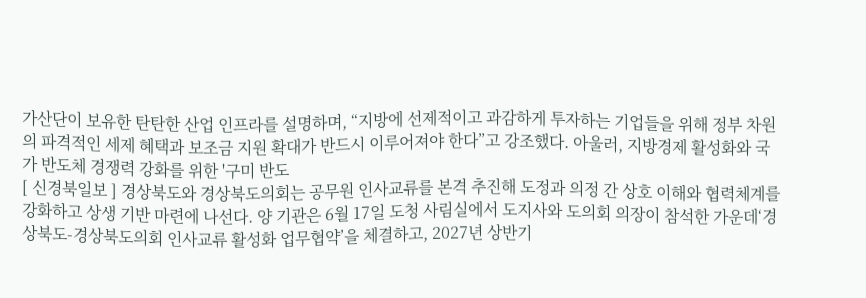가산단이 보유한 탄탄한 산업 인프라를 설명하며, “지방에 선제적이고 과감하게 투자하는 기업들을 위해 정부 차원의 파격적인 세제 혜택과 보조금 지원 확대가 반드시 이루어져야 한다”고 강조했다. 아울러, 지방경제 활성화와 국가 반도체 경쟁력 강화를 위한 '구미 반도
[ 신경북일보 ] 경상북도와 경상북도의회는 공무원 인사교류를 본격 추진해 도정과 의정 간 상호 이해와 협력체계를 강화하고 상생 기반 마련에 나선다. 양 기관은 6월 17일 도청 사림실에서 도지사와 도의회 의장이 참석한 가운데‘경상북도-경상북도의회 인사교류 활성화 업무협약’을 체결하고, 2027년 상반기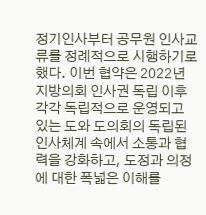정기인사부터 공무원 인사교류를 정례적으로 시행하기로 했다. 이번 협약은 2022년 지방의회 인사권 독립 이후 각각 독립적으로 운영되고 있는 도와 도의회의 독립된 인사체계 속에서 소통과 협력을 강화하고, 도정과 의정에 대한 폭넓은 이해를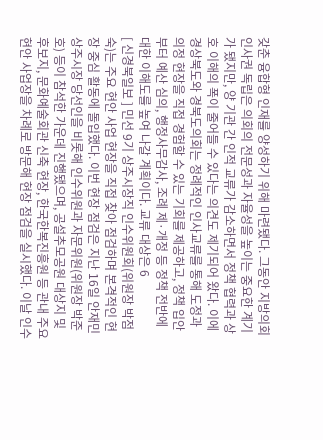갖춘 융합형 인재를 양성하기 위해 마련됐다. 그동안 지방의회 인사권 독립은 의회의 전문성과 자율성을 높이는 중요한 계기가 됐지만, 양 기관 간 인적 교류가 감소하면서 정책 협력과 상호 이해의 폭이 줄어들 수 있다는 의견도 제기되어 왔다. 이에 경상북도와 경북도의회는 정례적인 인사교류를 통해 도정과 의정 현장을 직접 경험할 수 있는 기회를 제공하고, 정책 입안부터 예산 심의, 행정사무감사, 조례 제·개정 등 정책 전반에 대한 이해도를 높여 나갈 계획이다. 교류 대상은 6
[ 신경북일보 ] 민선 9기 상주시장직 인수위원회(위원장 박점숙)는 주요 현안 사업 현장을 직접 찾아 점검하며 본격적인 현장 중심 활동에 돌입했다. 이번 현장 점검은 지난 16일 안재민 상주시장 당선인을 비롯해 인수위원과 자문위원(위원장 박준호) 등이 참석한 가운데 진행됐으며, 공설추모공원 대상지 및 후보지, 문화예술회관 신축 현장, 한국한복진흥원 등 관내 주요 현안 사업장을 차례로 방문해 현장 점검을 실시했다. 이날 인수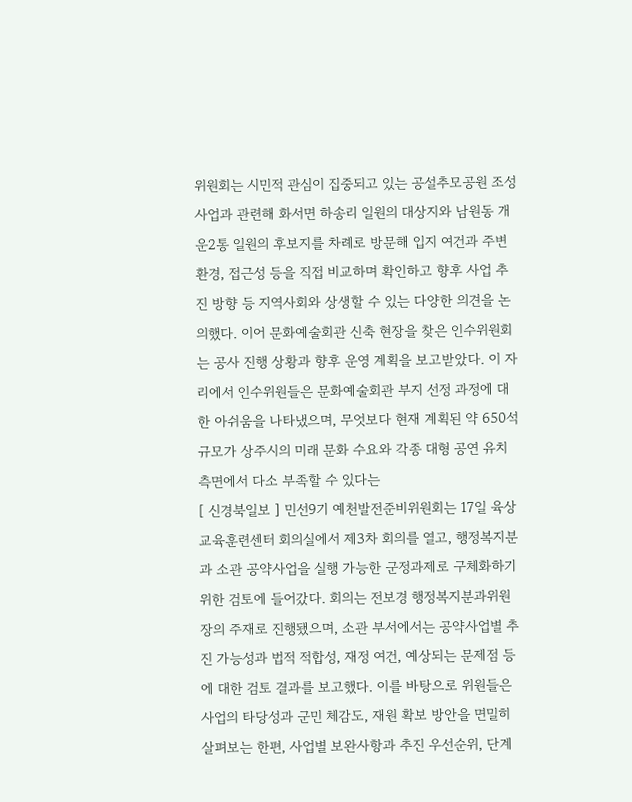위원회는 시민적 관심이 집중되고 있는 공설추모공원 조성 사업과 관련해 화서면 하송리 일원의 대상지와 남원동 개운2통 일원의 후보지를 차례로 방문해 입지 여건과 주변 환경, 접근성 등을 직접 비교하며 확인하고 향후 사업 추진 방향 등 지역사회와 상생할 수 있는 다양한 의견을 논의했다. 이어 문화예술회관 신축 현장을 찾은 인수위원회는 공사 진행 상황과 향후 운영 계획을 보고받았다. 이 자리에서 인수위원들은 문화예술회관 부지 선정 과정에 대한 아쉬움을 나타냈으며, 무엇보다 현재 계획된 약 650석 규모가 상주시의 미래 문화 수요와 각종 대형 공연 유치 측면에서 다소 부족할 수 있다는
[ 신경북일보 ] 민선9기 예천발전준비위원회는 17일 육상교육훈련센터 회의실에서 제3차 회의를 열고, 행정복지분과 소관 공약사업을 실행 가능한 군정과제로 구체화하기 위한 검토에 들어갔다. 회의는 전보경 행정복지분과위원장의 주재로 진행됐으며, 소관 부서에서는 공약사업별 추진 가능성과 법적 적합성, 재정 여건, 예상되는 문제점 등에 대한 검토 결과를 보고했다. 이를 바탕으로 위원들은 사업의 타당성과 군민 체감도, 재원 확보 방안을 면밀히 살펴보는 한편, 사업별 보완사항과 추진 우선순위, 단계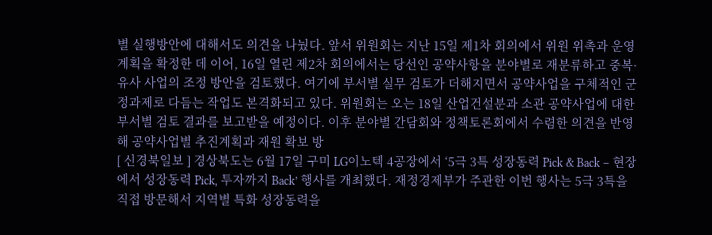별 실행방안에 대해서도 의견을 나눴다. 앞서 위원회는 지난 15일 제1차 회의에서 위원 위촉과 운영계획을 확정한 데 이어, 16일 열린 제2차 회의에서는 당선인 공약사항을 분야별로 재분류하고 중복·유사 사업의 조정 방안을 검토했다. 여기에 부서별 실무 검토가 더해지면서 공약사업을 구체적인 군정과제로 다듬는 작업도 본격화되고 있다. 위원회는 오는 18일 산업건설분과 소관 공약사업에 대한 부서별 검토 결과를 보고받을 예정이다. 이후 분야별 간담회와 정책토론회에서 수렴한 의견을 반영해 공약사업별 추진계획과 재원 확보 방
[ 신경북일보 ] 경상북도는 6월 17일 구미 LG이노텍 4공장에서 ‘5극 3특 성장동력 Pick & Back – 현장에서 성장동력 Pick, 투자까지 Back’ 행사를 개최했다. 재정경제부가 주관한 이번 행사는 5극 3특을 직접 방문해서 지역별 특화 성장동력을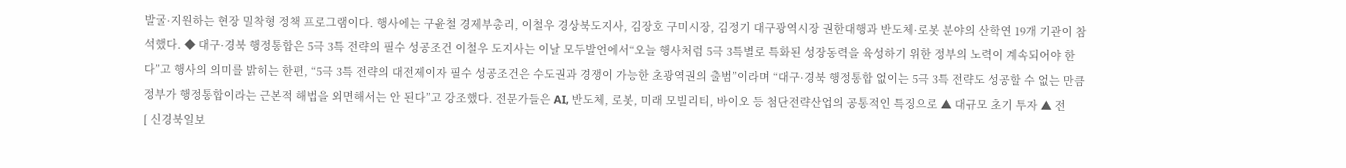발굴·지원하는 현장 밀착형 정책 프로그램이다. 행사에는 구윤철 경제부총리, 이철우 경상북도지사, 김장호 구미시장, 김정기 대구광역시장 권한대행과 반도체·로봇 분야의 산학연 19개 기관이 참석했다. ◆ 대구·경북 행정통합은 5극 3특 전략의 필수 성공조건 이철우 도지사는 이날 모두발언에서“오늘 행사처럼 5극 3특별로 특화된 성장동력을 육성하기 위한 정부의 노력이 계속되어야 한다”고 행사의 의미를 밝히는 한편, “5극 3특 전략의 대전제이자 필수 성공조건은 수도권과 경쟁이 가능한 초광역권의 출범”이라며 “대구·경북 행정통합 없이는 5극 3특 전략도 성공할 수 없는 만큼 정부가 행정통합이라는 근본적 해법을 외면해서는 안 된다”고 강조했다. 전문가들은 AI, 반도체, 로봇, 미래 모빌리티, 바이오 등 첨단전략산업의 공통적인 특징으로 ▲ 대규모 초기 투자 ▲ 전
[ 신경북일보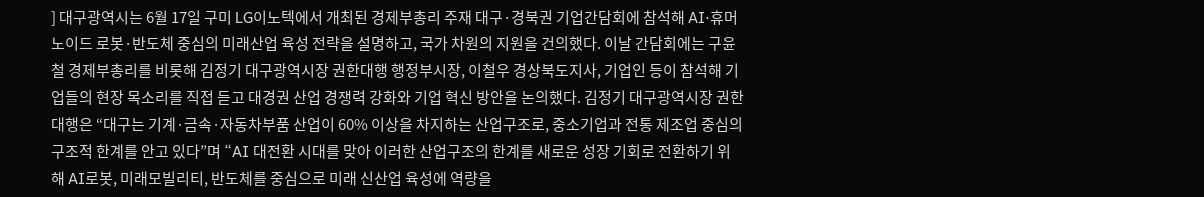] 대구광역시는 6월 17일 구미 LG이노텍에서 개최된 경제부총리 주재 대구·경북권 기업간담회에 참석해 AI·휴머노이드 로봇·반도체 중심의 미래산업 육성 전략을 설명하고, 국가 차원의 지원을 건의했다. 이날 간담회에는 구윤철 경제부총리를 비롯해 김정기 대구광역시장 권한대행 행정부시장, 이철우 경상북도지사, 기업인 등이 참석해 기업들의 현장 목소리를 직접 듣고 대경권 산업 경쟁력 강화와 기업 혁신 방안을 논의했다. 김정기 대구광역시장 권한대행은 “대구는 기계·금속·자동차부품 산업이 60% 이상을 차지하는 산업구조로, 중소기업과 전통 제조업 중심의 구조적 한계를 안고 있다”며 “AI 대전환 시대를 맞아 이러한 산업구조의 한계를 새로운 성장 기회로 전환하기 위해 AI로봇, 미래모빌리티, 반도체를 중심으로 미래 신산업 육성에 역량을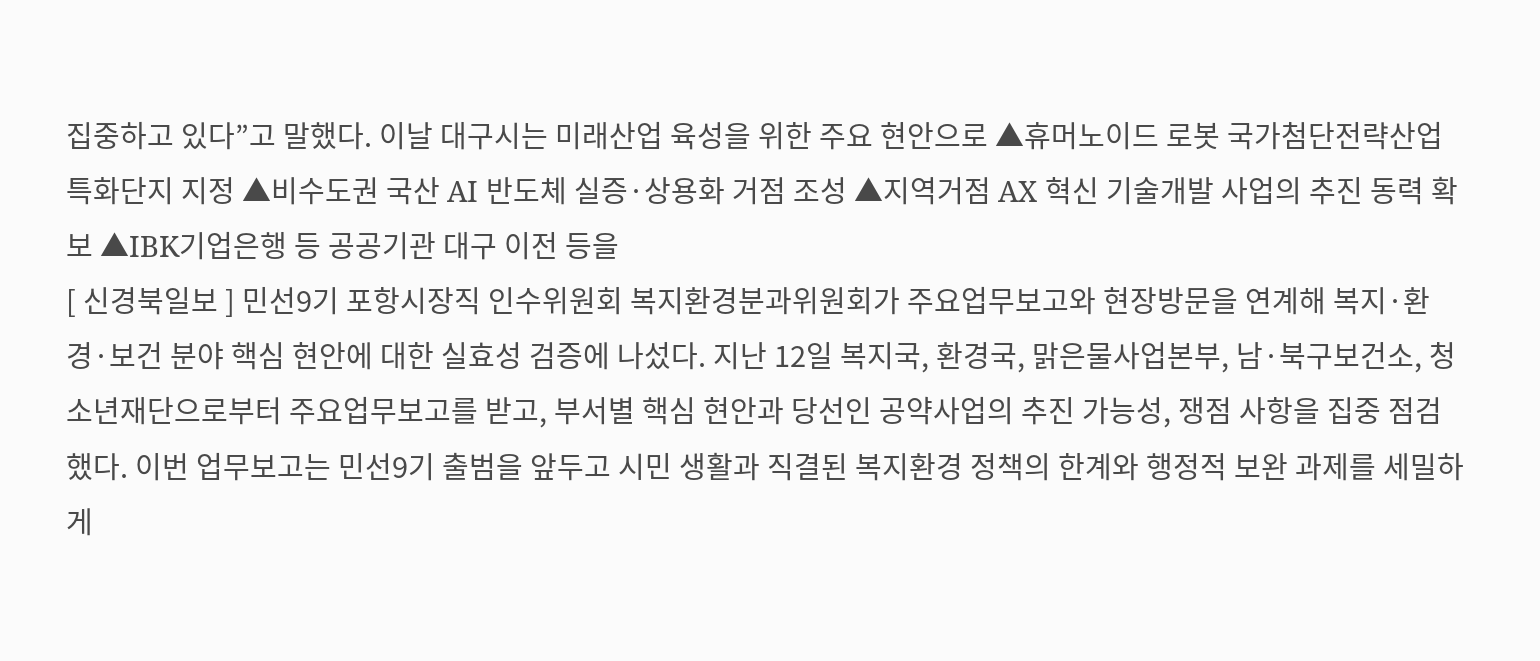집중하고 있다”고 말했다. 이날 대구시는 미래산업 육성을 위한 주요 현안으로 ▲휴머노이드 로봇 국가첨단전략산업 특화단지 지정 ▲비수도권 국산 AI 반도체 실증·상용화 거점 조성 ▲지역거점 AX 혁신 기술개발 사업의 추진 동력 확보 ▲IBK기업은행 등 공공기관 대구 이전 등을
[ 신경북일보 ] 민선9기 포항시장직 인수위원회 복지환경분과위원회가 주요업무보고와 현장방문을 연계해 복지·환경·보건 분야 핵심 현안에 대한 실효성 검증에 나섰다. 지난 12일 복지국, 환경국, 맑은물사업본부, 남·북구보건소, 청소년재단으로부터 주요업무보고를 받고, 부서별 핵심 현안과 당선인 공약사업의 추진 가능성, 쟁점 사항을 집중 점검했다. 이번 업무보고는 민선9기 출범을 앞두고 시민 생활과 직결된 복지환경 정책의 한계와 행정적 보완 과제를 세밀하게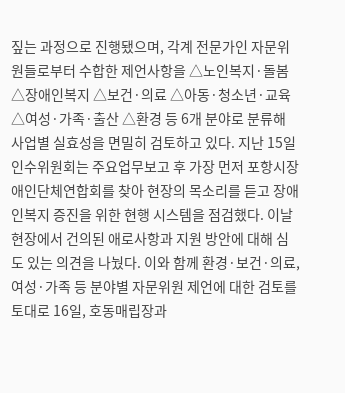짚는 과정으로 진행됐으며, 각계 전문가인 자문위원들로부터 수합한 제언사항을 △노인복지·돌봄 △장애인복지 △보건·의료 △아동·청소년·교육 △여성·가족·출산 △환경 등 6개 분야로 분류해 사업별 실효성을 면밀히 검토하고 있다. 지난 15일 인수위원회는 주요업무보고 후 가장 먼저 포항시장애인단체연합회를 찾아 현장의 목소리를 듣고 장애인복지 증진을 위한 현행 시스템을 점검했다. 이날 현장에서 건의된 애로사항과 지원 방안에 대해 심도 있는 의견을 나눴다. 이와 함께 환경·보건·의료, 여성·가족 등 분야별 자문위원 제언에 대한 검토를 토대로 16일, 호동매립장과